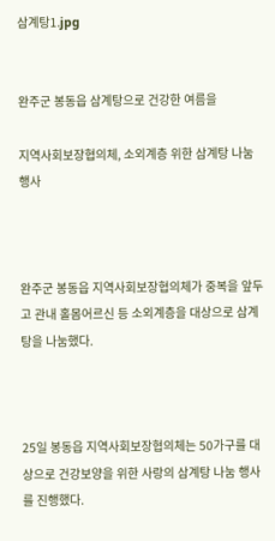삼계탕1.jpg


완주군 봉동읍 삼계탕으로 건강한 여름을

지역사회보장협의체, 소외계층 위한 삼계탕 나눔 행사



완주군 봉동읍 지역사회보장협의체가 중복을 앞두고 관내 홀몸어르신 등 소외계층을 대상으로 삼계탕을 나눔했다.



25일 봉동읍 지역사회보장협의체는 50가구를 대상으로 건강보양을 위한 사랑의 삼계탕 나눔 행사를 진행했다.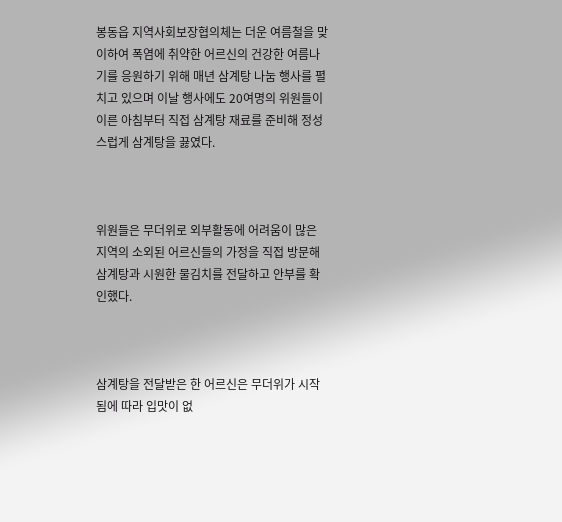봉동읍 지역사회보장협의체는 더운 여름철을 맞이하여 폭염에 취약한 어르신의 건강한 여름나기를 응원하기 위해 매년 삼계탕 나눔 행사를 펼치고 있으며 이날 행사에도 20여명의 위원들이 이른 아침부터 직접 삼계탕 재료를 준비해 정성스럽게 삼계탕을 끓였다.



위원들은 무더위로 외부활동에 어려움이 많은 지역의 소외된 어르신들의 가정을 직접 방문해 삼계탕과 시원한 물김치를 전달하고 안부를 확인했다.



삼계탕을 전달받은 한 어르신은 무더위가 시작됨에 따라 입맛이 없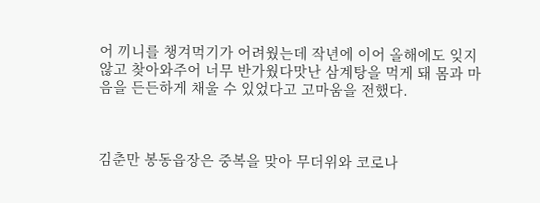어 끼니를 챙겨먹기가 어려웠는데 작년에 이어 올해에도 잊지 않고 찾아와주어 너무 반가웠다맛난 삼계탕을 먹게 돼 몸과 마음을 든든하게 채울 수 있었다고 고마움을 전했다.



김춘만 봉동읍장은 중복을 맞아 무더위와 코로나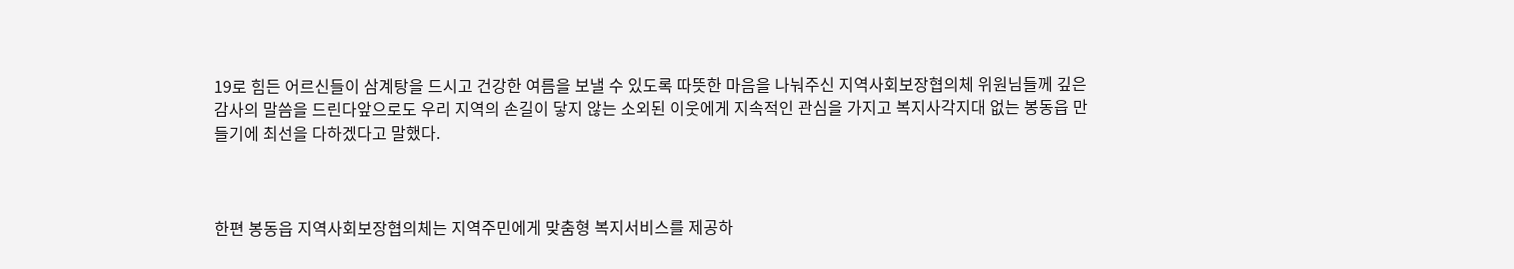19로 힘든 어르신들이 삼계탕을 드시고 건강한 여름을 보낼 수 있도록 따뜻한 마음을 나눠주신 지역사회보장협의체 위원님들께 깊은 감사의 말씀을 드린다앞으로도 우리 지역의 손길이 닿지 않는 소외된 이웃에게 지속적인 관심을 가지고 복지사각지대 없는 봉동읍 만들기에 최선을 다하겠다고 말했다.



한편 봉동읍 지역사회보장협의체는 지역주민에게 맞춤형 복지서비스를 제공하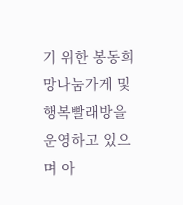기 위한 봉동희망나눔가게 및 행복빨래방을 운영하고 있으며 아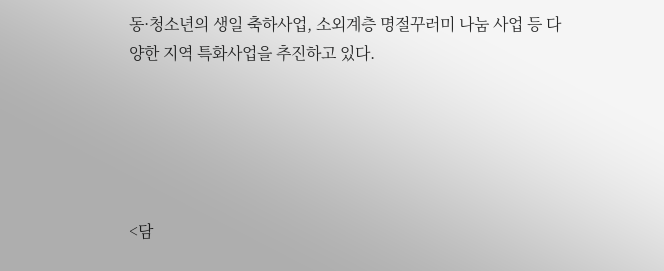동·청소년의 생일 축하사업, 소외계층 명절꾸러미 나눔 사업 등 다양한 지역 특화사업을 추진하고 있다.





<담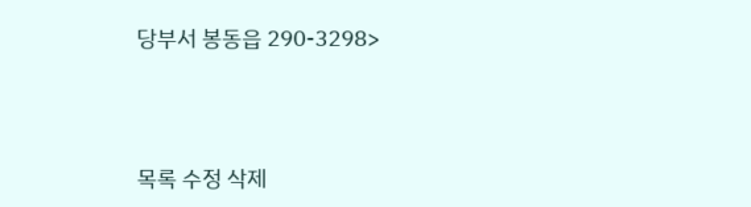당부서 봉동읍 290-3298>



목록 수정 삭제